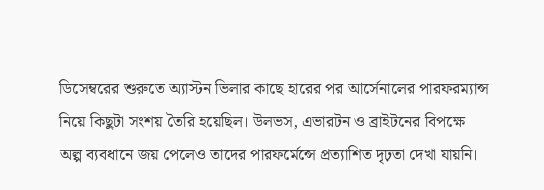ডিসেম্বরের শুরুতে অ্যাস্টন ভিলার কাছে হারের পর আর্সেনালের পারফরম্যান্স নিয়ে কিছুটা সংশয় তৈরি হয়েছিল। উলভস, এভারটন ও ব্রাইটনের বিপক্ষে অল্প ব্যবধানে জয় পেলেও তাদের পারফর্মেন্সে প্রত্যাশিত দৃঢ়তা দেখা যায়নি।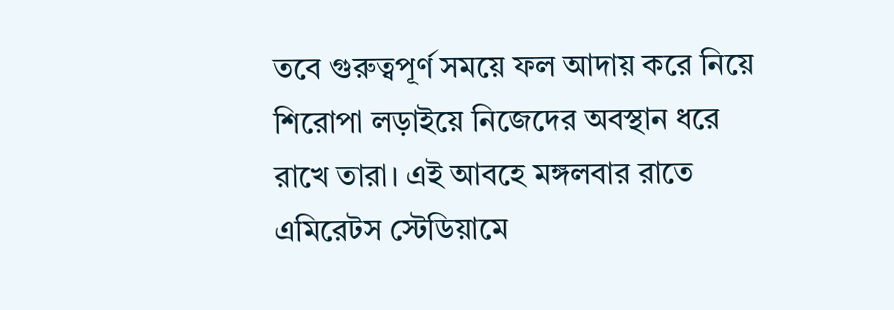তবে গুরুত্বপূর্ণ সময়ে ফল আদায় করে নিয়ে শিরোপা লড়াইয়ে নিজেদের অবস্থান ধরে রাখে তারা। এই আবহে মঙ্গলবার রাতে এমিরেটস স্টেডিয়ামে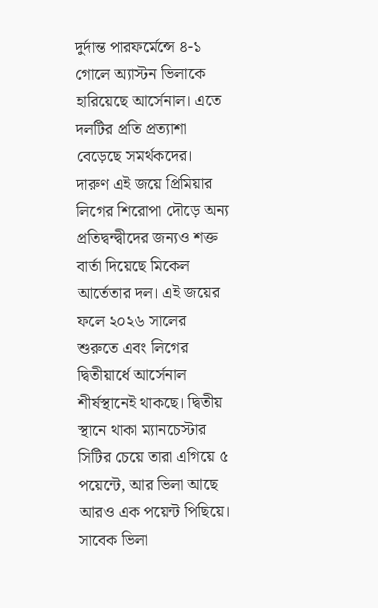দুর্দান্ত পারফর্মেন্সে ৪-১ গোলে অ্যাস্টন ভিলাকে হারিয়েছে আর্সেনাল। এতে দলটির প্রতি প্রত্যাশা বেড়েছে সমর্থকদের।
দারুণ এই জয়ে প্রিমিয়ার লিগের শিরোপা দৌড়ে অন্য প্রতিদ্বন্দ্বীদের জন্যও শক্ত বার্তা দিয়েছে মিকেল আর্তেতার দল। এই জয়ের ফলে ২০২৬ সালের শুরুতে এবং লিগের দ্বিতীয়ার্ধে আর্সেনাল শীর্ষস্থানেই থাকছে। দ্বিতীয় স্থানে থাকা ম্যানচেস্টার সিটির চেয়ে তারা এগিয়ে ৫ পয়েন্টে, আর ভিলা আছে আরও এক পয়েন্ট পিছিয়ে। সাবেক ভিলা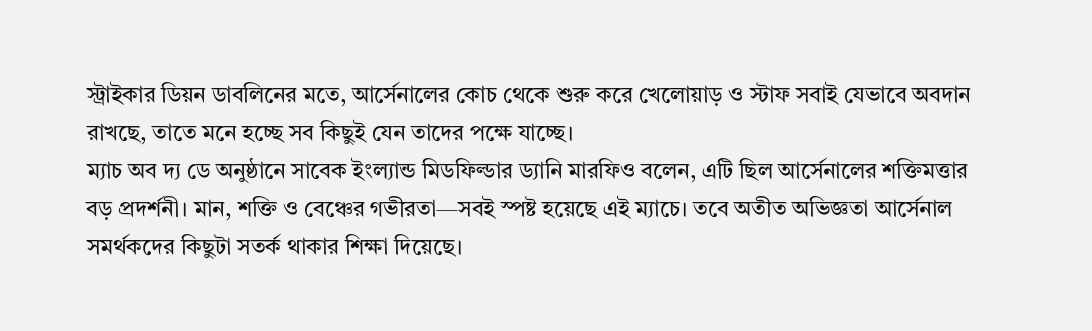স্ট্রাইকার ডিয়ন ডাবলিনের মতে, আর্সেনালের কোচ থেকে শুরু করে খেলোয়াড় ও স্টাফ সবাই যেভাবে অবদান রাখছে, তাতে মনে হচ্ছে সব কিছুই যেন তাদের পক্ষে যাচ্ছে।
ম্যাচ অব দ্য ডে অনুষ্ঠানে সাবেক ইংল্যান্ড মিডফিল্ডার ড্যানি মারফিও বলেন, এটি ছিল আর্সেনালের শক্তিমত্তার বড় প্রদর্শনী। মান, শক্তি ও বেঞ্চের গভীরতা—সবই স্পষ্ট হয়েছে এই ম্যাচে। তবে অতীত অভিজ্ঞতা আর্সেনাল সমর্থকদের কিছুটা সতর্ক থাকার শিক্ষা দিয়েছে।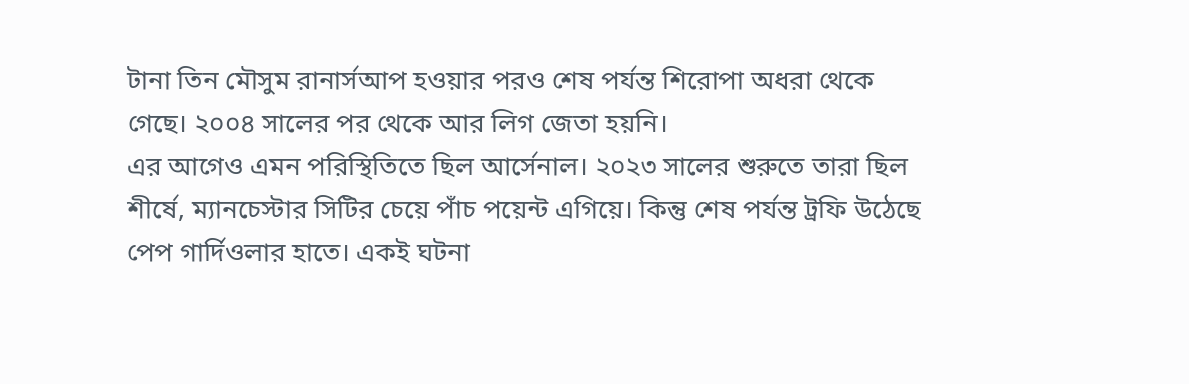টানা তিন মৌসুম রানার্সআপ হওয়ার পরও শেষ পর্যন্ত শিরোপা অধরা থেকে গেছে। ২০০৪ সালের পর থেকে আর লিগ জেতা হয়নি।
এর আগেও এমন পরিস্থিতিতে ছিল আর্সেনাল। ২০২৩ সালের শুরুতে তারা ছিল শীর্ষে, ম্যানচেস্টার সিটির চেয়ে পাঁচ পয়েন্ট এগিয়ে। কিন্তু শেষ পর্যন্ত ট্রফি উঠেছে পেপ গার্দিওলার হাতে। একই ঘটনা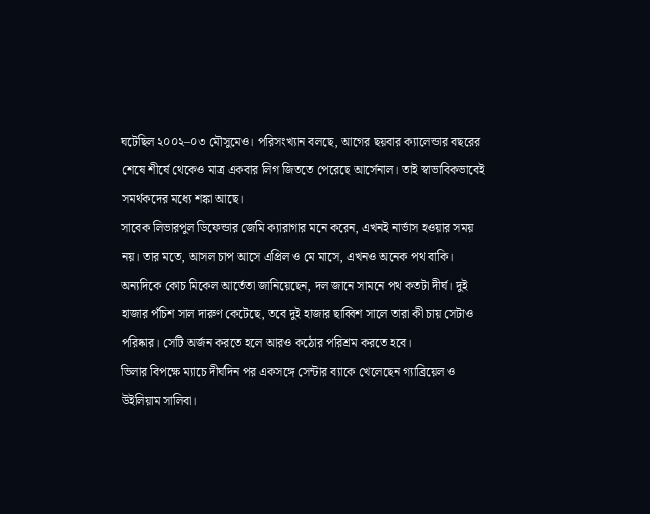ঘটেছিল ২০০২–০৩ মৌসুমেও। পরিসংখ্যান বলছে, আগের ছয়বার ক্যালেন্ডার বছরের শেষে শীর্ষে থেকেও মাত্র একবার লিগ জিততে পেরেছে আর্সেনাল। তাই স্বাভাবিকভাবেই সমর্থকদের মধ্যে শঙ্কা আছে।
সাবেক লিভারপুল ডিফেন্ডার জেমি ক্যারাগার মনে করেন, এখনই নার্ভাস হওয়ার সময় নয়। তার মতে, আসল চাপ আসে এপ্রিল ও মে মাসে, এখনও অনেক পথ বাকি। অন্যদিকে কোচ মিকেল আর্তেতা জানিয়েছেন, দল জানে সামনে পথ কতটা দীর্ঘ। দুই হাজার পঁচিশ সাল দারুণ কেটেছে, তবে দুই হাজার ছাব্বিশ সালে তারা কী চায় সেটাও পরিষ্কার। সেটি অর্জন করতে হলে আরও কঠোর পরিশ্রম করতে হবে।
ভিলার বিপক্ষে ম্যাচে দীর্ঘদিন পর একসঙ্গে সেন্টার ব্যাকে খেলেছেন গ্যাব্রিয়েল ও উইলিয়াম সালিবা।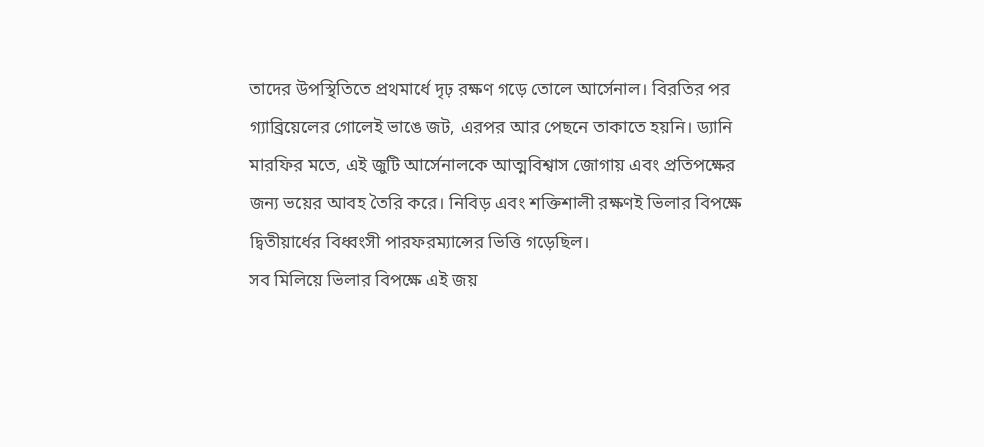তাদের উপস্থিতিতে প্রথমার্ধে দৃঢ় রক্ষণ গড়ে তোলে আর্সেনাল। বিরতির পর গ্যাব্রিয়েলের গোলেই ভাঙে জট, এরপর আর পেছনে তাকাতে হয়নি। ড্যানি মারফির মতে, এই জুটি আর্সেনালকে আত্মবিশ্বাস জোগায় এবং প্রতিপক্ষের জন্য ভয়ের আবহ তৈরি করে। নিবিড় এবং শক্তিশালী রক্ষণই ভিলার বিপক্ষে দ্বিতীয়ার্ধের বিধ্বংসী পারফরম্যান্সের ভিত্তি গড়েছিল।
সব মিলিয়ে ভিলার বিপক্ষে এই জয়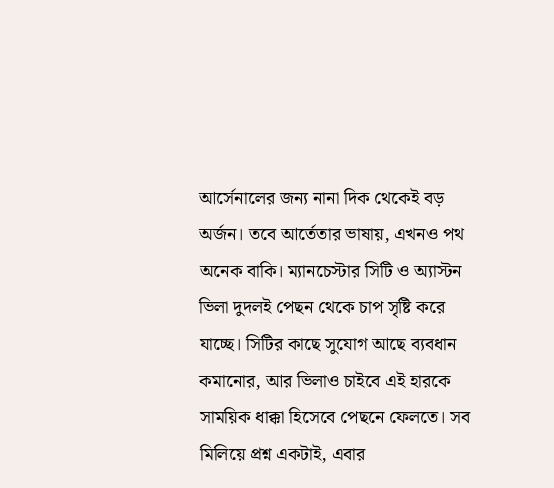আর্সেনালের জন্য নানা দিক থেকেই বড় অর্জন। তবে আর্তেতার ভাষায়, এখনও পথ অনেক বাকি। ম্যানচেস্টার সিটি ও অ্যাস্টন ভিলা দুদলই পেছন থেকে চাপ সৃষ্টি করে যাচ্ছে। সিটির কাছে সুযোগ আছে ব্যবধান কমানোর, আর ভিলাও চাইবে এই হারকে সাময়িক ধাক্কা হিসেবে পেছনে ফেলতে। সব মিলিয়ে প্রশ্ন একটাই, এবার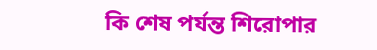কি শেষ পর্যন্ত শিরোপার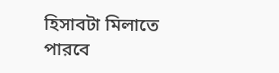হিসাবটা মিলাতে পারবে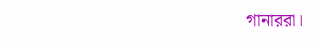গানাররা।